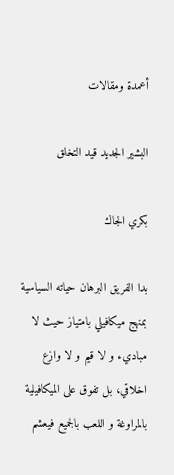أعمدة ومقالات

البشير الجديد قيد التخلق

بكري الجاك

بدا الفريق البرهان حياته السياسية بمنهج ميكافيلي بامتياز حيث لا مباديء و لا قيم و لا وازع اخلاقي، بل تفوق على الميكافيلية بالمراوغة و اللعب بالجميع فيعشم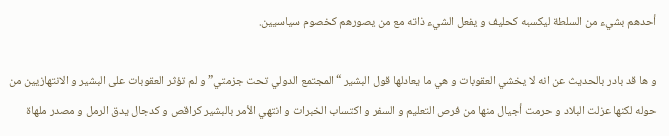أحدهم بشيء من السلطة ليكسبه كحليف و يفعل الشيء ذاته مع من يصورهم كخصوم سياسيين.

و ها قد بادر بالحديث عن انه لا يخشي العقوبات و هي ما يعادلها قول البشير “المجتمع الدولي تحت جزمتي” و لم تؤثر العقوبات على البشير و الانتهازيين من حوله لكنها عزلت البلاد و حرمت أجيال منها من فرص التعليم و السفر و اكتساب الخبرات و انتهي الأمر بالبشير كراقص و كدجال يدق الرمل و مصدر ملهاة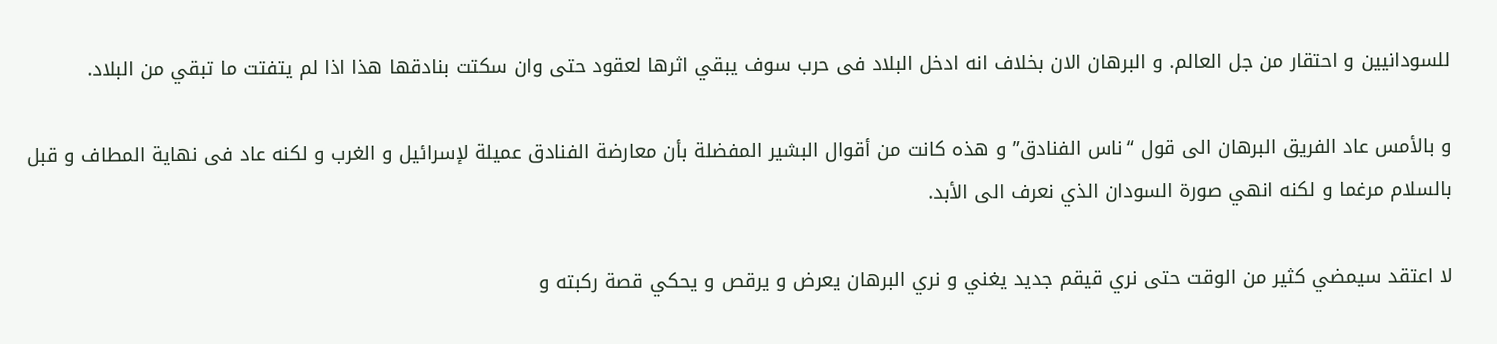للسودانيين و احتقار من جل العالم. و البرهان الان بخلاف انه ادخل البلاد فى حرب سوف يبقي اثرها لعقود حتى وان سكتت بنادقها هذا اذا لم يتفتت ما تبقي من البلاد.

و بالأمس عاد الفريق البرهان الى قول “ناس الفنادق” و هذه كانت من أقوال البشير المفضلة بأن معارضة الفنادق عميلة لإسرائيل و الغرب و لكنه عاد فى نهاية المطاف و قبل بالسلام مرغما و لكنه انهي صورة السودان الذي نعرف الى الأبد.

لا اعتقد سيمضي كثير من الوقت حتى نري قيقم جديد يغني و نري البرهان يعرض و يرقص و يحكي قصة ركبته و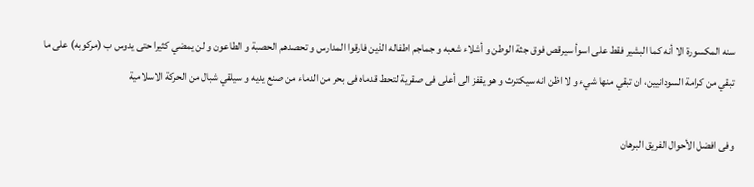سنه المكسورة الا أنه كما البشير فقط على اسوأ سيرقص فوق جثة الوطن و أشلاء شعبه و جماجم اطفاله الذين فارقوا المدارس و تحصدهم الحصبة و الطاعون و لن يمضي كثيرا حتى يدوس ب (مركوبه) على ما تبقي من كرامة السودانيين، ان تبقي منها شيء و لا اظن انه سيكترث و هو يقفز الى أعلى فى صقرية لتحط قدماه فى بحر من الدماء من صنع يديه و سيلقي شبال من الحركة الاسلامية

وفى افضل الأحوال الفريق البرهان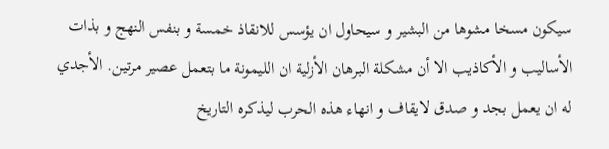سيكون مسخا مشوها من البشير و سيحاول ان يؤسس للانقاذ خمسة و بنفس النهج و بذات الأساليب و الأكاذيب الا أن مشكلة البرهان الأزلية ان الليمونة ما بتعمل عصير مرتين. الأجدي له ان يعمل بجد و صدق لايقاف و انهاء هذه الحرب ليذكره التاريخ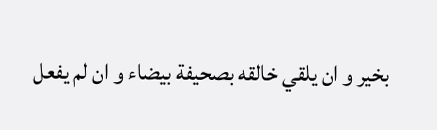بخير و ان يلقي خالقه بصحيفة بيضاء و ان لم يفعل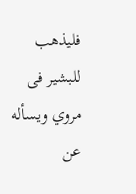فليذهب للبشير فى مروي ويسأله عن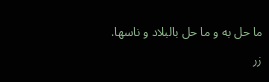ما حل به و ما حل بالبلاد و ناسها.

زر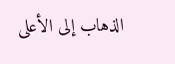الذهاب إلى الأعلى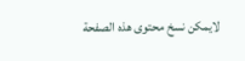لايمكن نسخ محتوى هذه الصفحة